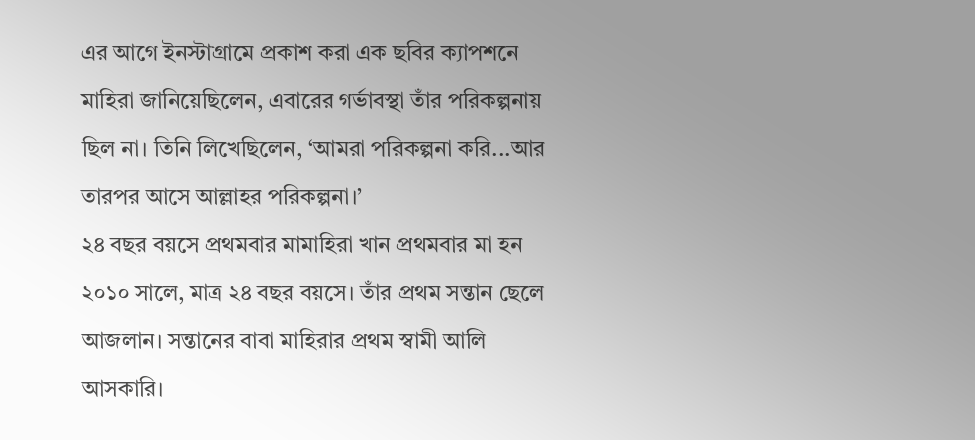এর আগে ইনস্টাগ্রামে প্রকাশ করা এক ছবির ক্যাপশনে মাহিরা জানিয়েছিলেন, এবারের গর্ভাবস্থা তাঁর পরিকল্পনায় ছিল না। তিনি লিখেছিলেন, ‘আমরা পরিকল্পনা করি...আর তারপর আসে আল্লাহর পরিকল্পনা।’
২৪ বছর বয়সে প্রথমবার মামাহিরা খান প্রথমবার মা হন ২০১০ সালে, মাত্র ২৪ বছর বয়সে। তাঁর প্রথম সন্তান ছেলে আজলান। সন্তানের বাবা মাহিরার প্রথম স্বামী আলি আসকারি।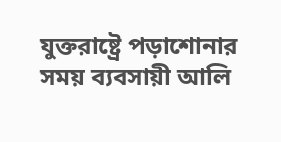যুক্তরাষ্ট্রে পড়াশোনার সময় ব্যবসায়ী আলি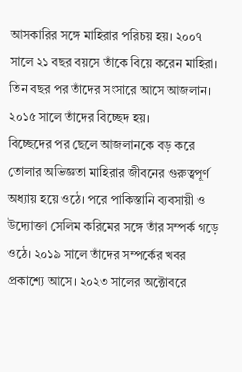আসকারির সঙ্গে মাহিরার পরিচয় হয়। ২০০৭ সালে ২১ বছর বয়সে তাঁকে বিয়ে করেন মাহিরা। তিন বছর পর তাঁদের সংসারে আসে আজলান। ২০১৫ সালে তাঁদের বিচ্ছেদ হয়।
বিচ্ছেদের পর ছেলে আজলানকে বড় করে তোলার অভিজ্ঞতা মাহিরার জীবনের গুরুত্বপূর্ণ অধ্যায় হয়ে ওঠে। পরে পাকিস্তানি ব্যবসায়ী ও উদ্যোক্তা সেলিম করিমের সঙ্গে তাঁর সম্পর্ক গড়ে ওঠে। ২০১৯ সালে তাঁদের সম্পর্কের খবর প্রকাশ্যে আসে। ২০২৩ সালের অক্টোবরে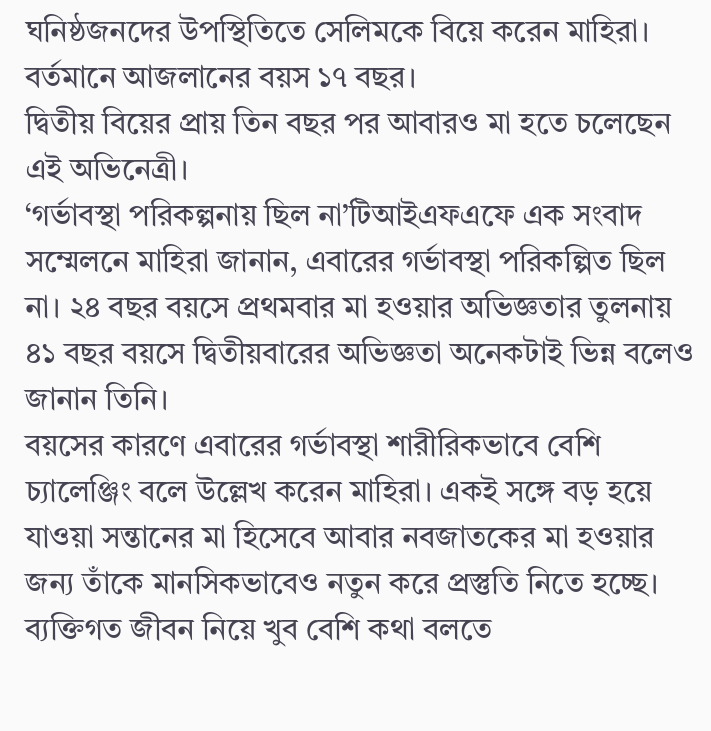ঘনিষ্ঠজনদের উপস্থিতিতে সেলিমকে বিয়ে করেন মাহিরা। বর্তমানে আজলানের বয়স ১৭ বছর।
দ্বিতীয় বিয়ের প্রায় তিন বছর পর আবারও মা হতে চলেছেন এই অভিনেত্রী।
‘গর্ভাবস্থা পরিকল্পনায় ছিল না’টিআইএফএফে এক সংবাদ সম্মেলনে মাহিরা জানান, এবারের গর্ভাবস্থা পরিকল্পিত ছিল না। ২৪ বছর বয়সে প্রথমবার মা হওয়ার অভিজ্ঞতার তুলনায় ৪১ বছর বয়সে দ্বিতীয়বারের অভিজ্ঞতা অনেকটাই ভিন্ন বলেও জানান তিনি।
বয়সের কারণে এবারের গর্ভাবস্থা শারীরিকভাবে বেশি চ্যালেঞ্জিং বলে উল্লেখ করেন মাহিরা। একই সঙ্গে বড় হয়ে যাওয়া সন্তানের মা হিসেবে আবার নবজাতকের মা হওয়ার জন্য তাঁকে মানসিকভাবেও নতুন করে প্রস্তুতি নিতে হচ্ছে।
ব্যক্তিগত জীবন নিয়ে খুব বেশি কথা বলতে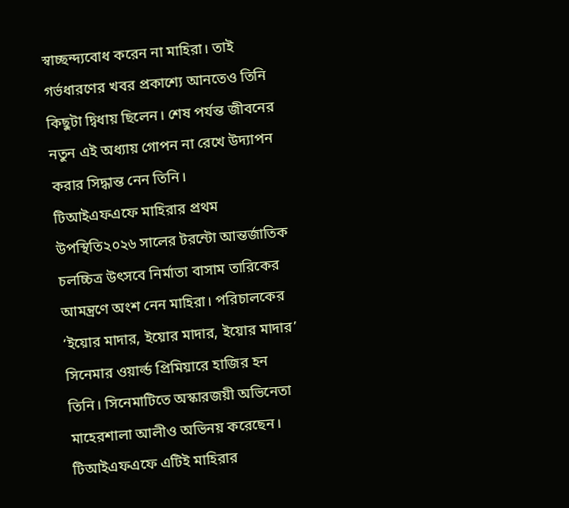স্বাচ্ছন্দ্যবোধ করেন না মাহিরা। তাই গর্ভধারণের খবর প্রকাশ্যে আনতেও তিনি কিছুটা দ্বিধায় ছিলেন। শেষ পর্যন্ত জীবনের নতুন এই অধ্যায় গোপন না রেখে উদ্যাপন করার সিদ্ধান্ত নেন তিনি।
টিআইএফএফে মাহিরার প্রথম উপস্থিতি২০২৬ সালের টরন্টো আন্তর্জাতিক চলচ্চিত্র উৎসবে নির্মাতা বাসাম তারিকের আমন্ত্রণে অংশ নেন মাহিরা। পরিচালকের ‘ইয়োর মাদার, ইয়োর মাদার, ইয়োর মাদার’ সিনেমার ওয়ার্ল্ড প্রিমিয়ারে হাজির হন তিনি। সিনেমাটিতে অস্কারজয়ী অভিনেতা মাহেরশালা আলীও অভিনয় করেছেন।
টিআইএফএফে এটিই মাহিরার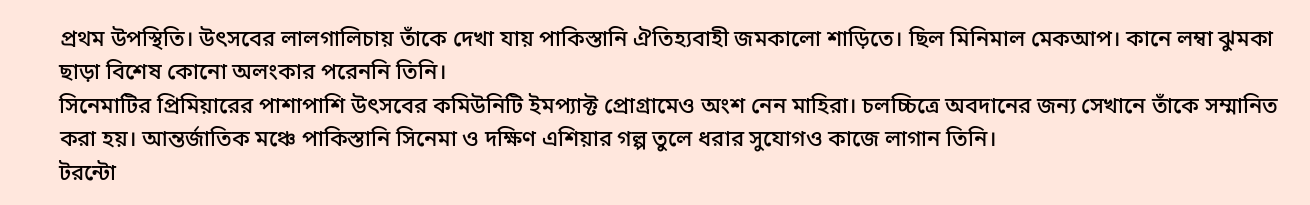প্রথম উপস্থিতি। উৎসবের লালগালিচায় তাঁকে দেখা যায় পাকিস্তানি ঐতিহ্যবাহী জমকালো শাড়িতে। ছিল মিনিমাল মেকআপ। কানে লম্বা ঝুমকা ছাড়া বিশেষ কোনো অলংকার পরেননি তিনি।
সিনেমাটির প্রিমিয়ারের পাশাপাশি উৎসবের কমিউনিটি ইমপ্যাক্ট প্রোগ্রামেও অংশ নেন মাহিরা। চলচ্চিত্রে অবদানের জন্য সেখানে তাঁকে সম্মানিত করা হয়। আন্তর্জাতিক মঞ্চে পাকিস্তানি সিনেমা ও দক্ষিণ এশিয়ার গল্প তুলে ধরার সুযোগও কাজে লাগান তিনি।
টরন্টো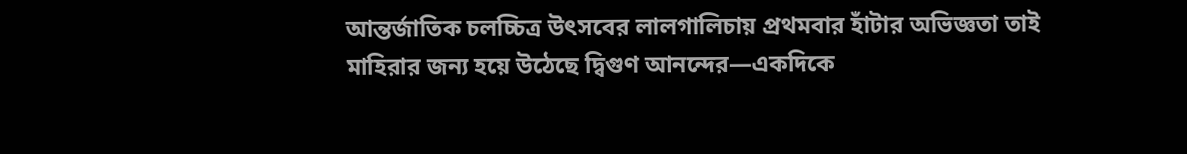আন্তর্জাতিক চলচ্চিত্র উৎসবের লালগালিচায় প্রথমবার হাঁটার অভিজ্ঞতা তাই মাহিরার জন্য হয়ে উঠেছে দ্বিগুণ আনন্দের—একদিকে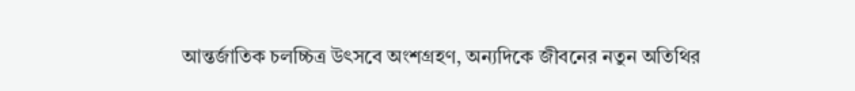আন্তর্জাতিক চলচ্চিত্র উৎসবে অংশগ্রহণ, অন্যদিকে জীবনের নতুন অতিথির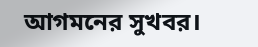আগমনের সুখবর।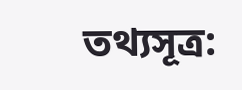তথ্যসূত্র: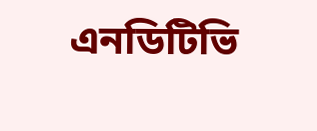এনডিটিভি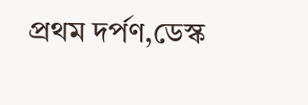প্রথম দর্পণ,ডেস্ক